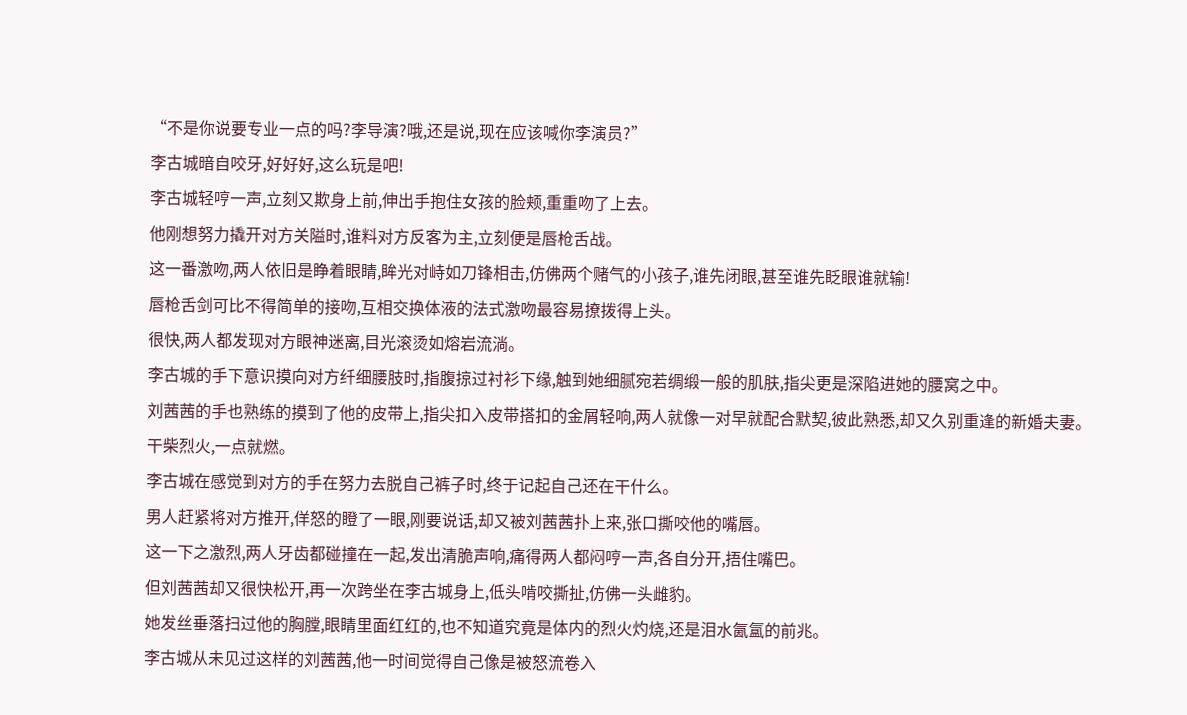“不是你说要专业一点的吗?李导演?哦,还是说,现在应该喊你李演员?”
李古城暗自咬牙,好好好,这么玩是吧!
李古城轻哼一声,立刻又欺身上前,伸出手抱住女孩的脸颊,重重吻了上去。
他刚想努力撬开对方关隘时,谁料对方反客为主,立刻便是唇枪舌战。
这一番激吻,两人依旧是睁着眼睛,眸光对峙如刀锋相击,仿佛两个赌气的小孩子,谁先闭眼,甚至谁先眨眼谁就输!
唇枪舌剑可比不得简单的接吻,互相交换体液的法式激吻最容易撩拨得上头。
很快,两人都发现对方眼神迷离,目光滚烫如熔岩流淌。
李古城的手下意识摸向对方纤细腰肢时,指腹掠过衬衫下缘,触到她细腻宛若绸缎一般的肌肤,指尖更是深陷进她的腰窝之中。
刘茜茜的手也熟练的摸到了他的皮带上,指尖扣入皮带搭扣的金屑轻响,两人就像一对早就配合默契,彼此熟悉,却又久别重逢的新婚夫妻。
干柴烈火,一点就燃。
李古城在感觉到对方的手在努力去脱自己裤子时,终于记起自己还在干什么。
男人赶紧将对方推开,佯怒的瞪了一眼,刚要说话,却又被刘茜茜扑上来,张口撕咬他的嘴唇。
这一下之激烈,两人牙齿都碰撞在一起,发出清脆声响,痛得两人都闷哼一声,各自分开,捂住嘴巴。
但刘茜茜却又很快松开,再一次跨坐在李古城身上,低头啃咬撕扯,仿佛一头雌豹。
她发丝垂落扫过他的胸膛,眼睛里面红红的,也不知道究竟是体内的烈火灼烧,还是泪水氤氲的前兆。
李古城从未见过这样的刘茜茜,他一时间觉得自己像是被怒流卷入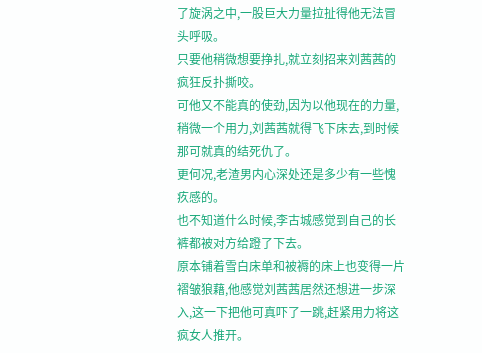了旋涡之中,一股巨大力量拉扯得他无法冒头呼吸。
只要他稍微想要挣扎,就立刻招来刘茜茜的疯狂反扑撕咬。
可他又不能真的使劲,因为以他现在的力量,稍微一个用力,刘茜茜就得飞下床去,到时候那可就真的结死仇了。
更何况,老渣男内心深处还是多少有一些愧疚感的。
也不知道什么时候,李古城感觉到自己的长裤都被对方给蹬了下去。
原本铺着雪白床单和被褥的床上也变得一片褶皱狼藉,他感觉刘茜茜居然还想进一步深入,这一下把他可真吓了一跳,赶紧用力将这疯女人推开。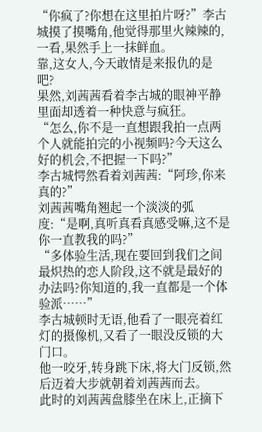“你疯了?你想在这里拍片呀?”李古城摸了摸嘴角,他觉得那里火辣辣的,一看,果然手上一抹鲜血。
靠,这女人,今天敢情是来报仇的是吧?
果然,刘茜茜看着李古城的眼神平静里面却透着一种快意与疯狂。
“怎么,你不是一直想跟我拍一点两个人就能拍完的小视频吗?今天这么好的机会,不把握一下吗?”
李古城愕然看着刘茜茜:“阿珍,你来真的?”
刘茜茜嘴角翘起一个淡淡的弧度:“是啊,真听真看真感受嘛,这不是你一直教我的吗?”
“多体验生活,现在要回到我们之间最炽热的恋人阶段,这不就是最好的办法吗?你知道的,我一直都是一个体验派……”
李古城顿时无语,他看了一眼亮着红灯的摄像机,又看了一眼没反锁的大门口。
他一咬牙,转身跳下床,将大门反锁,然后迈着大步就朝着刘茜茜而去。
此时的刘茜茜盘膝坐在床上,正摘下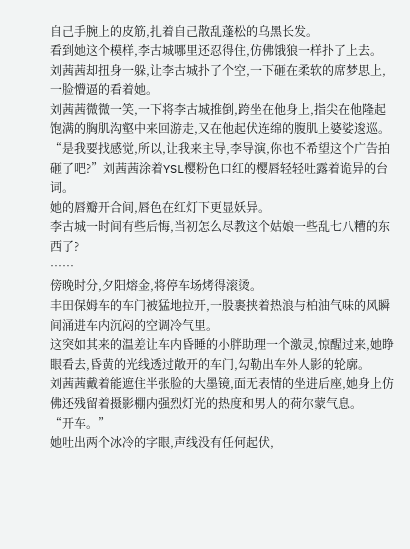自己手腕上的皮筋,扎着自己散乱蓬松的乌黑长发。
看到她这个模样,李古城哪里还忍得住,仿佛饿狼一样扑了上去。
刘茜茜却扭身一躲,让李古城扑了个空,一下砸在柔软的席梦思上,一脸懵逼的看着她。
刘茜茜微微一笑,一下将李古城推倒,跨坐在他身上,指尖在他隆起饱满的胸肌沟壑中来回游走,又在他起伏连绵的腹肌上婆娑逡巡。
“是我要找感觉,所以,让我来主导,李导演,你也不希望这个广告拍砸了吧?”刘茜茜涂着YSL樱粉色口红的樱唇轻轻吐露着诡异的台词。
她的唇瓣开合间,唇色在红灯下更显妖异。
李古城一时间有些后悔,当初怎么尽教这个姑娘一些乱七八糟的东西了?
……
傍晚时分,夕阳熔金,将停车场烤得滚烫。
丰田保姆车的车门被猛地拉开,一股裹挟着热浪与柏油气味的风瞬间涌进车内沉闷的空调冷气里。
这突如其来的温差让车内昏睡的小胖助理一个激灵,惊醒过来,她睁眼看去,昏黄的光线透过敞开的车门,勾勒出车外人影的轮廓。
刘茜茜戴着能遮住半张脸的大墨镜,面无表情的坐进后座,她身上仿佛还残留着摄影棚内强烈灯光的热度和男人的荷尔蒙气息。
“开车。”
她吐出两个冰冷的字眼,声线没有任何起伏,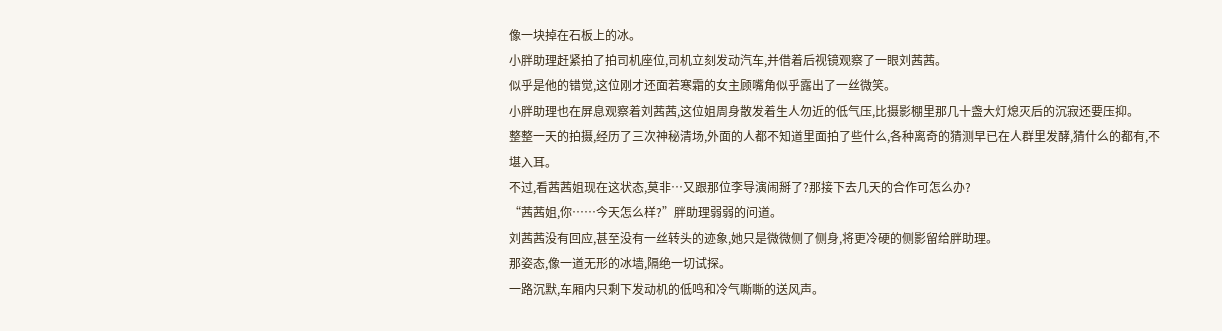像一块掉在石板上的冰。
小胖助理赶紧拍了拍司机座位,司机立刻发动汽车,并借着后视镜观察了一眼刘茜茜。
似乎是他的错觉,这位刚才还面若寒霜的女主顾嘴角似乎露出了一丝微笑。
小胖助理也在屏息观察着刘茜茜,这位姐周身散发着生人勿近的低气压,比摄影棚里那几十盏大灯熄灭后的沉寂还要压抑。
整整一天的拍摄,经历了三次神秘清场,外面的人都不知道里面拍了些什么,各种离奇的猜测早已在人群里发酵,猜什么的都有,不堪入耳。
不过,看茜茜姐现在这状态,莫非…又跟那位李导演闹掰了?那接下去几天的合作可怎么办?
“茜茜姐,你……今天怎么样?”胖助理弱弱的问道。
刘茜茜没有回应,甚至没有一丝转头的迹象,她只是微微侧了侧身,将更冷硬的侧影留给胖助理。
那姿态,像一道无形的冰墙,隔绝一切试探。
一路沉默,车厢内只剩下发动机的低鸣和冷气嘶嘶的送风声。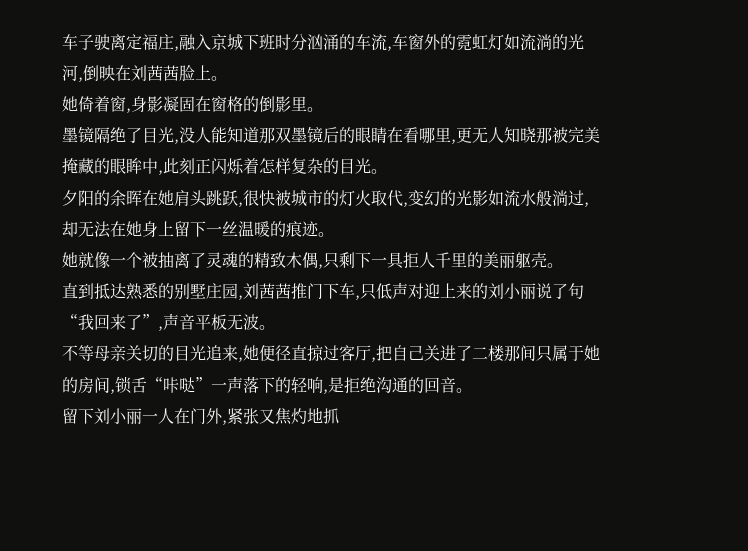车子驶离定福庄,融入京城下班时分汹涌的车流,车窗外的霓虹灯如流淌的光河,倒映在刘茜茜脸上。
她倚着窗,身影凝固在窗格的倒影里。
墨镜隔绝了目光,没人能知道那双墨镜后的眼睛在看哪里,更无人知晓那被完美掩藏的眼眸中,此刻正闪烁着怎样复杂的目光。
夕阳的余晖在她肩头跳跃,很快被城市的灯火取代,变幻的光影如流水般淌过,却无法在她身上留下一丝温暖的痕迹。
她就像一个被抽离了灵魂的精致木偶,只剩下一具拒人千里的美丽躯壳。
直到抵达熟悉的别墅庄园,刘茜茜推门下车,只低声对迎上来的刘小丽说了句“我回来了”,声音平板无波。
不等母亲关切的目光追来,她便径直掠过客厅,把自己关进了二楼那间只属于她的房间,锁舌“咔哒”一声落下的轻响,是拒绝沟通的回音。
留下刘小丽一人在门外,紧张又焦灼地抓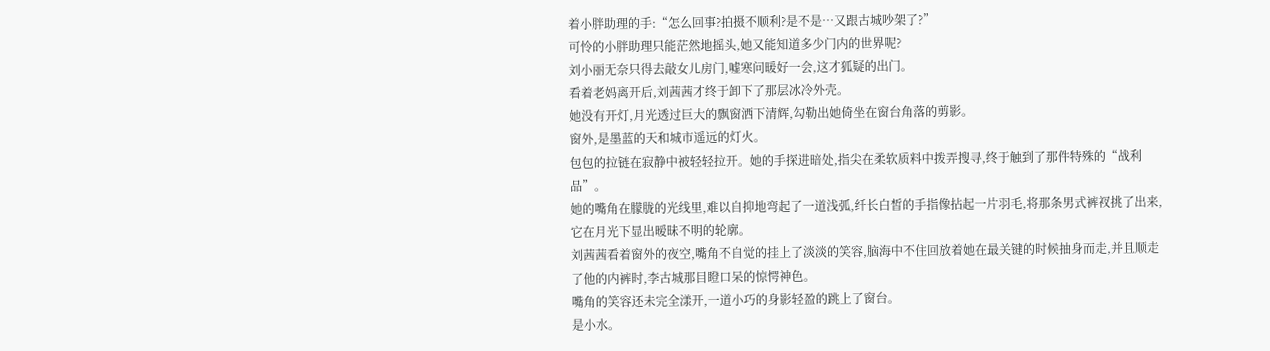着小胖助理的手:“怎么回事?拍摄不顺利?是不是…又跟古城吵架了?”
可怜的小胖助理只能茫然地摇头,她又能知道多少门内的世界呢?
刘小丽无奈只得去敲女儿房门,嘘寒问暖好一会,这才狐疑的出门。
看着老妈离开后,刘茜茜才终于卸下了那层冰冷外壳。
她没有开灯,月光透过巨大的飘窗洒下清辉,勾勒出她倚坐在窗台角落的剪影。
窗外,是墨蓝的天和城市遥远的灯火。
包包的拉链在寂静中被轻轻拉开。她的手探进暗处,指尖在柔软质料中拨弄搜寻,终于触到了那件特殊的“战利品”。
她的嘴角在朦胧的光线里,难以自抑地弯起了一道浅弧,纤长白皙的手指像拈起一片羽毛,将那条男式裤衩挑了出来,它在月光下显出暧昧不明的轮廓。
刘茜茜看着窗外的夜空,嘴角不自觉的挂上了淡淡的笑容,脑海中不住回放着她在最关键的时候抽身而走,并且顺走了他的内裤时,李古城那目瞪口呆的惊愕神色。
嘴角的笑容还未完全漾开,一道小巧的身影轻盈的跳上了窗台。
是小水。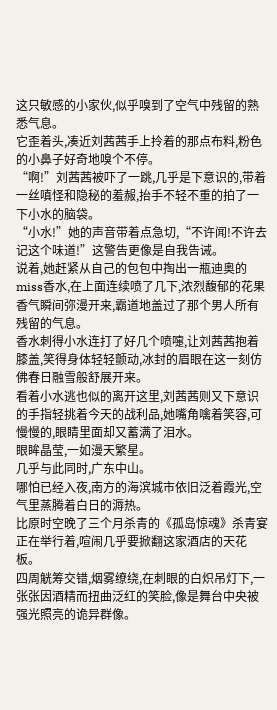这只敏感的小家伙,似乎嗅到了空气中残留的熟悉气息。
它歪着头,凑近刘茜茜手上拎着的那点布料,粉色的小鼻子好奇地嗅个不停。
“啊!”刘茜茜被吓了一跳,几乎是下意识的,带着一丝嗔怪和隐秘的羞赧,抬手不轻不重的拍了一下小水的脑袋。
“小水!”她的声音带着点急切,“不许闻!不许去记这个味道!”这警告更像是自我告诫。
说着,她赶紧从自己的包包中掏出一瓶迪奥的miss香水,在上面连续喷了几下,浓烈馥郁的花果香气瞬间弥漫开来,霸道地盖过了那个男人所有残留的气息。
香水刺得小水连打了好几个喷嚏,让刘茜茜抱着膝盖,笑得身体轻轻颤动,冰封的眉眼在这一刻仿佛春日融雪般舒展开来。
看着小水逃也似的离开这里,刘茜茜则又下意识的手指轻挑着今天的战利品,她嘴角噙着笑容,可慢慢的,眼睛里面却又蓄满了泪水。
眼眸晶莹,一如漫天繁星。
几乎与此同时,广东中山。
哪怕已经入夜,南方的海滨城市依旧泛着霞光,空气里蒸腾着白日的溽热。
比原时空晚了三个月杀青的《孤岛惊魂》杀青宴正在举行着,喧闹几乎要掀翻这家酒店的天花板。
四周觥筹交错,烟雾缭绕,在刺眼的白炽吊灯下,一张张因酒精而扭曲泛红的笑脸,像是舞台中央被强光照亮的诡异群像。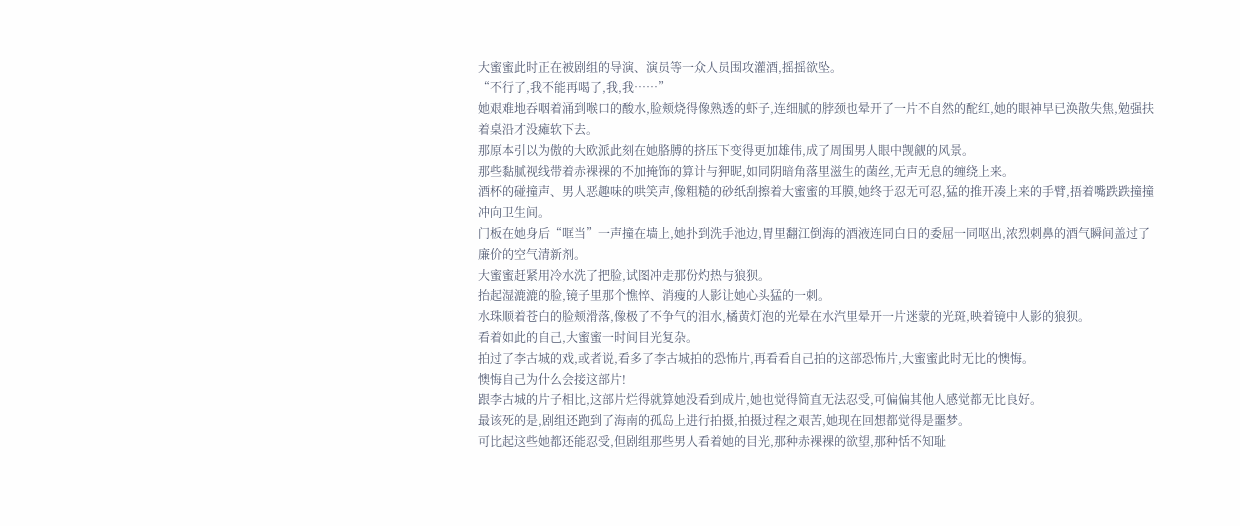大蜜蜜此时正在被剧组的导演、演员等一众人员围攻灌酒,摇摇欲坠。
“不行了,我不能再喝了,我,我……”
她艰难地吞咽着涌到喉口的酸水,脸颊烧得像熟透的虾子,连细腻的脖颈也晕开了一片不自然的酡红,她的眼神早已涣散失焦,勉强扶着桌沿才没瘫软下去。
那原本引以为傲的大欧派此刻在她胳膊的挤压下变得更加雄伟,成了周围男人眼中觊觎的风景。
那些黏腻视线带着赤裸裸的不加掩饰的算计与狎昵,如同阴暗角落里滋生的菌丝,无声无息的缠绕上来。
酒杯的碰撞声、男人恶趣味的哄笑声,像粗糙的砂纸刮擦着大蜜蜜的耳膜,她终于忍无可忍,猛的推开凑上来的手臂,捂着嘴跌跌撞撞冲向卫生间。
门板在她身后“哐当”一声撞在墙上,她扑到洗手池边,胃里翻江倒海的酒液连同白日的委屈一同呕出,浓烈刺鼻的酒气瞬间盖过了廉价的空气清新剂。
大蜜蜜赶紧用冷水洗了把脸,试图冲走那份灼热与狼狈。
抬起湿漉漉的脸,镜子里那个憔悴、消瘦的人影让她心头猛的一刺。
水珠顺着苍白的脸颊滑落,像极了不争气的泪水,橘黄灯泡的光晕在水汽里晕开一片迷蒙的光斑,映着镜中人影的狼狈。
看着如此的自己,大蜜蜜一时间目光复杂。
拍过了李古城的戏,或者说,看多了李古城拍的恐怖片,再看看自己拍的这部恐怖片,大蜜蜜此时无比的懊悔。
懊悔自己为什么会接这部片!
跟李古城的片子相比,这部片烂得就算她没看到成片,她也觉得简直无法忍受,可偏偏其他人感觉都无比良好。
最该死的是,剧组还跑到了海南的孤岛上进行拍摄,拍摄过程之艰苦,她现在回想都觉得是噩梦。
可比起这些她都还能忍受,但剧组那些男人看着她的目光,那种赤裸裸的欲望,那种恬不知耻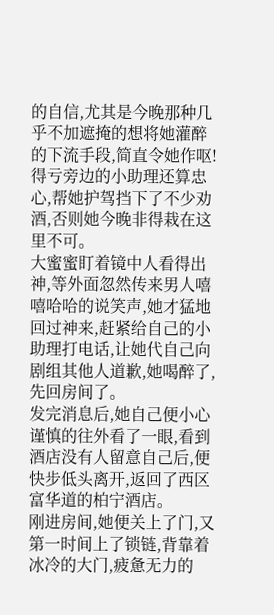的自信,尤其是今晚那种几乎不加遮掩的想将她灌醉的下流手段,简直令她作呕!
得亏旁边的小助理还算忠心,帮她护驾挡下了不少劝酒,否则她今晚非得栽在这里不可。
大蜜蜜盯着镜中人看得出神,等外面忽然传来男人嘻嘻哈哈的说笑声,她才猛地回过神来,赶紧给自己的小助理打电话,让她代自己向剧组其他人道歉,她喝醉了,先回房间了。
发完消息后,她自己便小心谨慎的往外看了一眼,看到酒店没有人留意自己后,便快步低头离开,返回了西区富华道的柏宁酒店。
刚进房间,她便关上了门,又第一时间上了锁链,背靠着冰冷的大门,疲惫无力的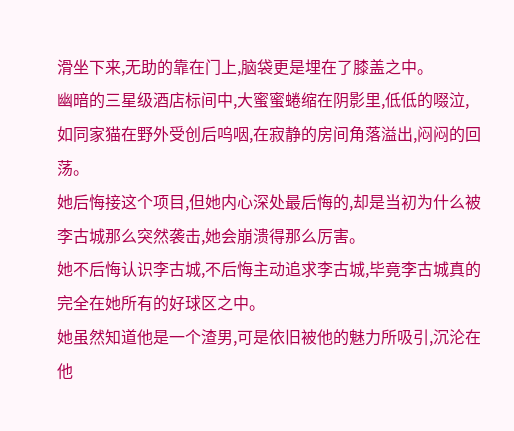滑坐下来,无助的靠在门上,脑袋更是埋在了膝盖之中。
幽暗的三星级酒店标间中,大蜜蜜蜷缩在阴影里,低低的啜泣,如同家猫在野外受创后呜咽,在寂静的房间角落溢出,闷闷的回荡。
她后悔接这个项目,但她内心深处最后悔的,却是当初为什么被李古城那么突然袭击,她会崩溃得那么厉害。
她不后悔认识李古城,不后悔主动追求李古城,毕竟李古城真的完全在她所有的好球区之中。
她虽然知道他是一个渣男,可是依旧被他的魅力所吸引,沉沦在他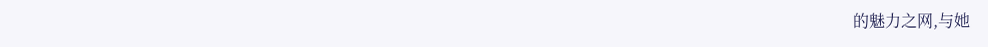的魅力之网,与她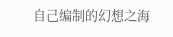自己编制的幻想之海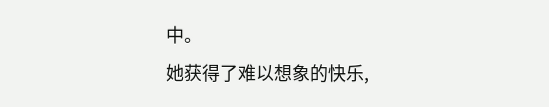中。
她获得了难以想象的快乐,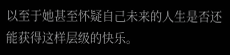以至于她甚至怀疑自己未来的人生是否还能获得这样层级的快乐。